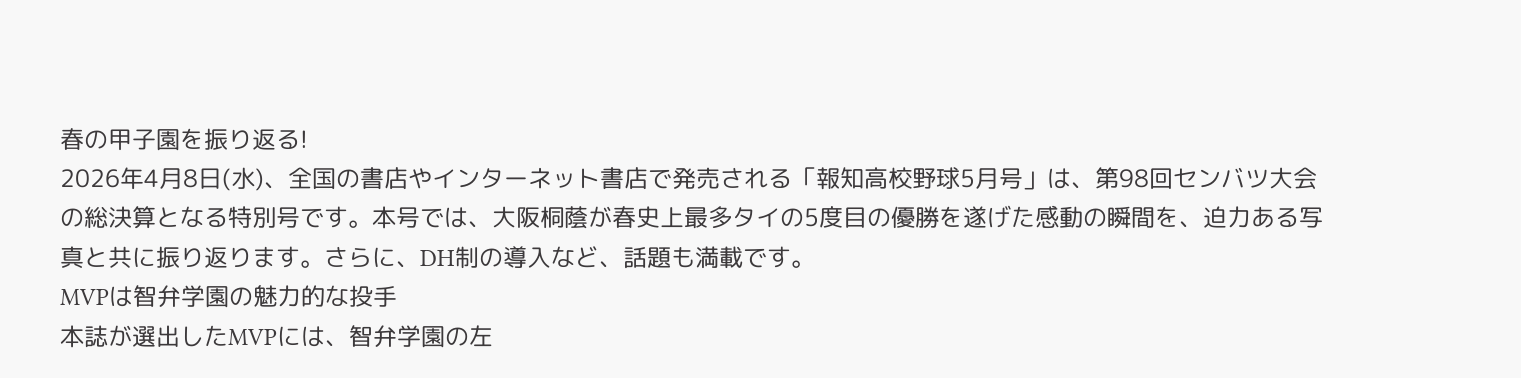春の甲子園を振り返る!
2026年4月8日(水)、全国の書店やインターネット書店で発売される「報知高校野球5月号」は、第98回センバツ大会の総決算となる特別号です。本号では、大阪桐蔭が春史上最多タイの5度目の優勝を遂げた感動の瞬間を、迫力ある写真と共に振り返ります。さらに、DH制の導入など、話題も満載です。
MVPは智弁学園の魅力的な投手
本誌が選出したMVPには、智弁学園の左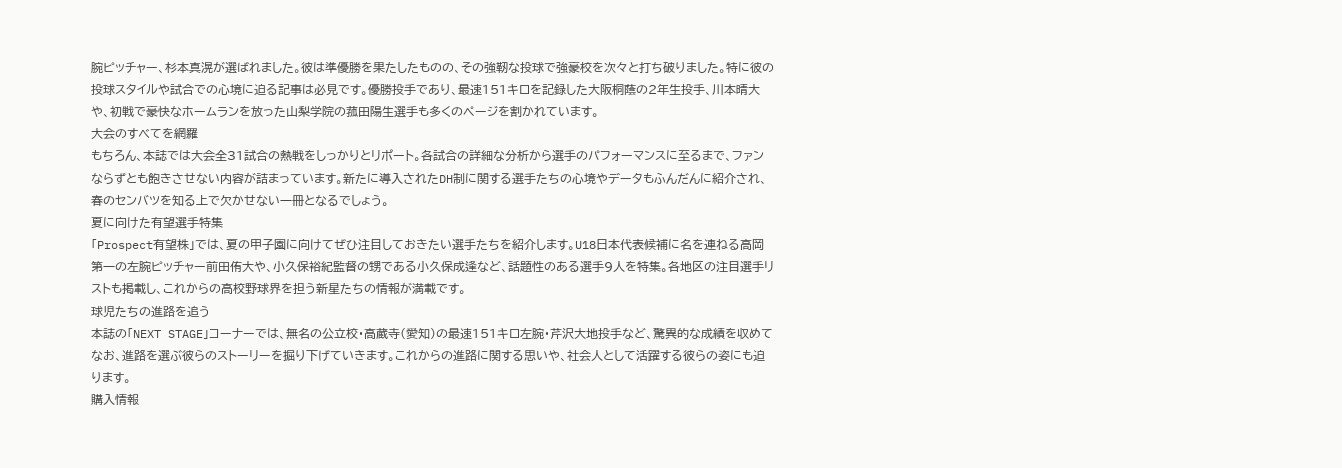腕ピッチャー、杉本真滉が選ばれました。彼は準優勝を果たしたものの、その強靭な投球で強豪校を次々と打ち破りました。特に彼の投球スタイルや試合での心境に迫る記事は必見です。優勝投手であり、最速151キロを記録した大阪桐蔭の2年生投手、川本晴大や、初戦で豪快なホームランを放った山梨学院の菰田陽生選手も多くのページを割かれています。
大会のすべてを網羅
もちろん、本誌では大会全31試合の熱戦をしっかりとリポート。各試合の詳細な分析から選手のパフォーマンスに至るまで、ファンならずとも飽きさせない内容が詰まっています。新たに導入されたDH制に関する選手たちの心境やデータもふんだんに紹介され、春のセンバツを知る上で欠かせない一冊となるでしょう。
夏に向けた有望選手特集
「Prospect有望株」では、夏の甲子園に向けてぜひ注目しておきたい選手たちを紹介します。U18日本代表候補に名を連ねる高岡第一の左腕ピッチャー前田侑大や、小久保裕紀監督の甥である小久保成逢など、話題性のある選手9人を特集。各地区の注目選手リストも掲載し、これからの高校野球界を担う新星たちの情報が満載です。
球児たちの進路を追う
本誌の「NEXT STAGE」コーナーでは、無名の公立校・高蔵寺(愛知)の最速151キロ左腕・芹沢大地投手など、驚異的な成績を収めてなお、進路を選ぶ彼らのストーリーを掘り下げていきます。これからの進路に関する思いや、社会人として活躍する彼らの姿にも迫ります。
購入情報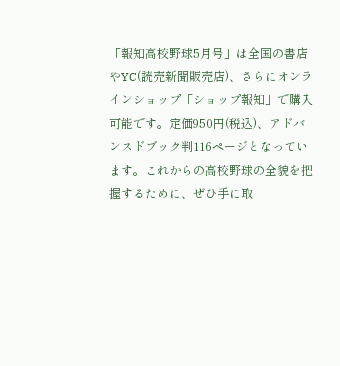「報知高校野球5月号」は全国の書店やYC(読売新聞販売店)、さらにオンラインショップ「ショップ報知」で購入可能です。定価950円(税込)、アドバンスドブック判116ページとなっています。これからの高校野球の全貌を把握するために、ぜひ手に取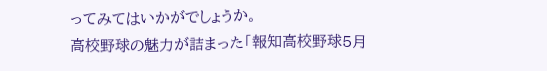ってみてはいかがでしょうか。
高校野球の魅力が詰まった「報知高校野球5月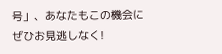号」、あなたもこの機会にぜひお見逃しなく!